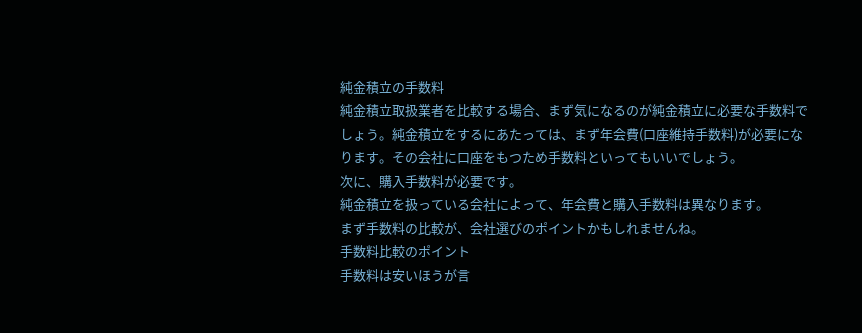純金積立の手数料
純金積立取扱業者を比較する場合、まず気になるのが純金積立に必要な手数料でしょう。純金積立をするにあたっては、まず年会費(口座維持手数料)が必要になります。その会社に口座をもつため手数料といってもいいでしょう。
次に、購入手数料が必要です。
純金積立を扱っている会社によって、年会費と購入手数料は異なります。
まず手数料の比較が、会社選びのポイントかもしれませんね。
手数料比較のポイント
手数料は安いほうが言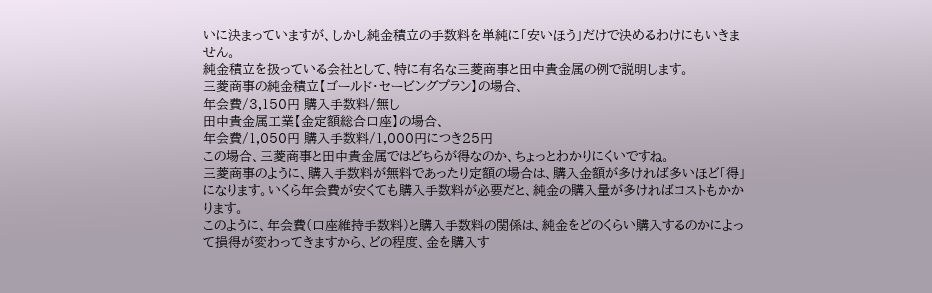いに決まっていますが、しかし純金積立の手数料を単純に「安いほう」だけで決めるわけにもいきません。
純金積立を扱っている会社として、特に有名な三菱商事と田中貴金属の例で説明します。
三菱商事の純金積立【ゴールド・セービングプラン】の場合、
年会費/3,150円 購入手数料/無し
田中貴金属工業【金定額総合口座】の場合、
年会費/1,050円 購入手数料/1,000円につき25円
この場合、三菱商事と田中貴金属ではどちらが得なのか、ちょっとわかりにくいですね。
三菱商事のように、購入手数料が無料であったり定額の場合は、購入金額が多ければ多いほど「得」になります。いくら年会費が安くても購入手数料が必要だと、純金の購入量が多ければコストもかかります。
このように、年会費(口座維持手数料)と購入手数料の関係は、純金をどのくらい購入するのかによって損得が変わってきますから、どの程度、金を購入す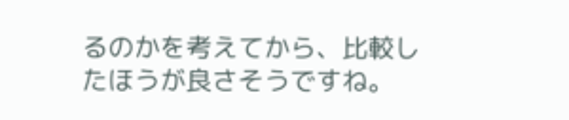るのかを考えてから、比較したほうが良さそうですね。